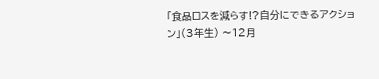「食品ロスを減らす!?自分にできるアクション」(3年生) 〜12月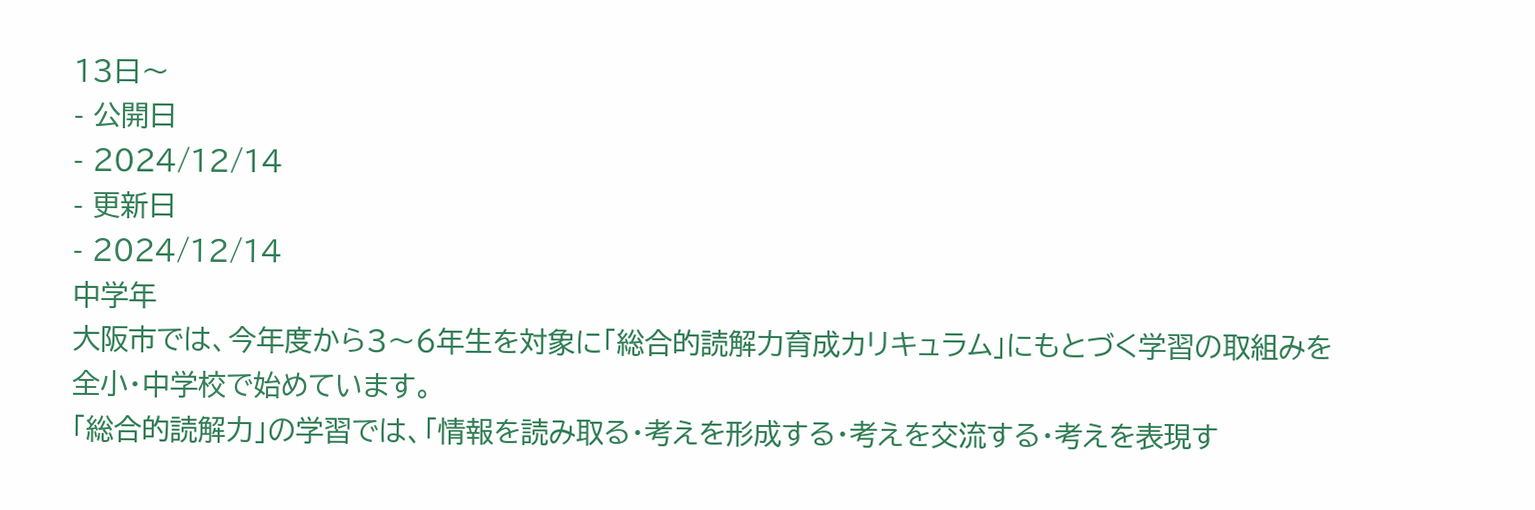13日〜
- 公開日
- 2024/12/14
- 更新日
- 2024/12/14
中学年
大阪市では、今年度から3〜6年生を対象に「総合的読解力育成カリキュラム」にもとづく学習の取組みを全小・中学校で始めています。
「総合的読解力」の学習では、「情報を読み取る・考えを形成する・考えを交流する・考えを表現す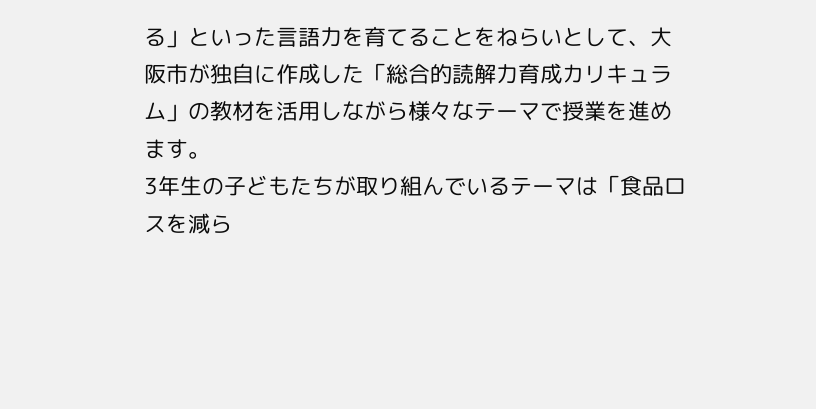る」といった言語力を育てることをねらいとして、大阪市が独自に作成した「総合的読解力育成カリキュラム」の教材を活用しながら様々なテーマで授業を進めます。
3年生の子どもたちが取り組んでいるテーマは「食品ロスを減ら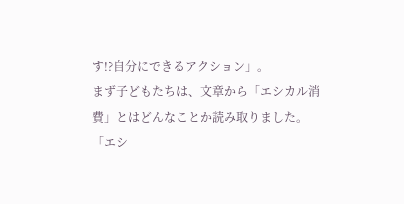す!?自分にできるアクション」。
まず子どもたちは、文章から「エシカル消費」とはどんなことか読み取りました。
「エシ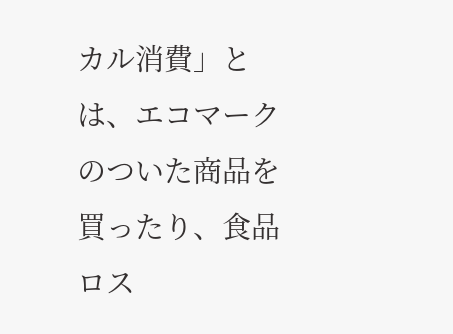カル消費」とは、エコマークのついた商品を買ったり、食品ロス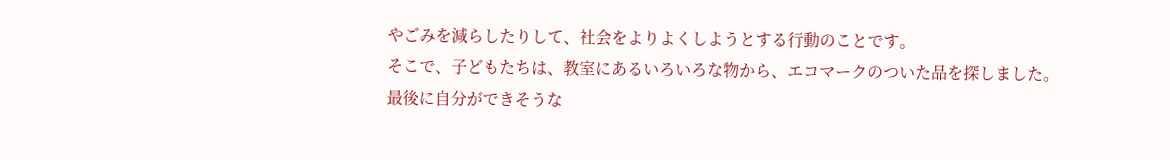やごみを減らしたりして、社会をよりよくしようとする行動のことです。
そこで、子どもたちは、教室にあるいろいろな物から、エコマークのついた品を探しました。
最後に自分ができそうな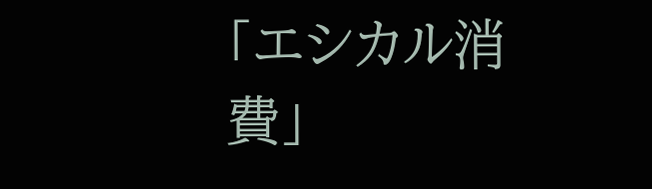「エシカル消費」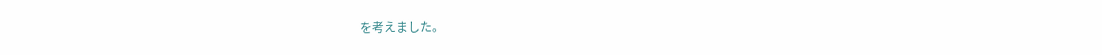を考えました。